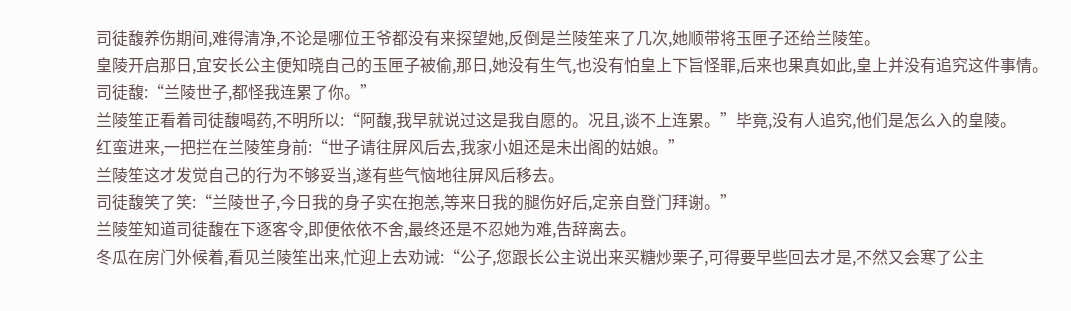司徒馥养伤期间,难得清净,不论是哪位王爷都没有来探望她,反倒是兰陵笙来了几次,她顺带将玉匣子还给兰陵笙。
皇陵开启那日,宜安长公主便知晓自己的玉匣子被偷,那日,她没有生气,也没有怕皇上下旨怪罪,后来也果真如此,皇上并没有追究这件事情。
司徒馥:“兰陵世子,都怪我连累了你。”
兰陵笙正看着司徒馥喝药,不明所以:“阿馥,我早就说过这是我自愿的。况且,谈不上连累。”毕竟,没有人追究,他们是怎么入的皇陵。
红蛮进来,一把拦在兰陵笙身前:“世子请往屏风后去,我家小姐还是未出阁的姑娘。”
兰陵笙这才发觉自己的行为不够妥当,遂有些气恼地往屏风后移去。
司徒馥笑了笑:“兰陵世子,今日我的身子实在抱恙,等来日我的腿伤好后,定亲自登门拜谢。”
兰陵笙知道司徒馥在下逐客令,即便依依不舍,最终还是不忍她为难,告辞离去。
冬瓜在房门外候着,看见兰陵笙出来,忙迎上去劝诫:“公子,您跟长公主说出来买糖炒栗子,可得要早些回去才是,不然又会寒了公主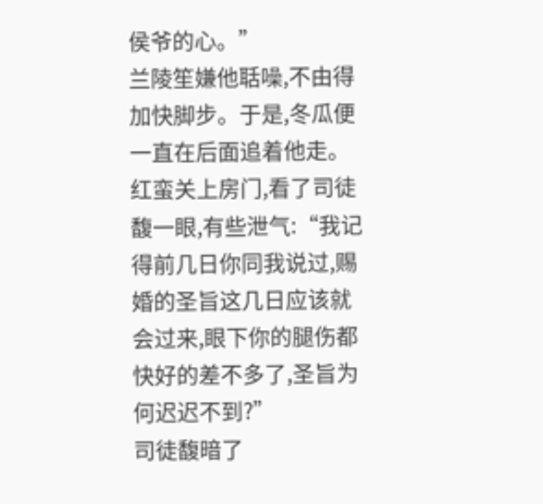侯爷的心。”
兰陵笙嫌他聒噪,不由得加快脚步。于是,冬瓜便一直在后面追着他走。
红蛮关上房门,看了司徒馥一眼,有些泄气:“我记得前几日你同我说过,赐婚的圣旨这几日应该就会过来,眼下你的腿伤都快好的差不多了,圣旨为何迟迟不到?”
司徒馥暗了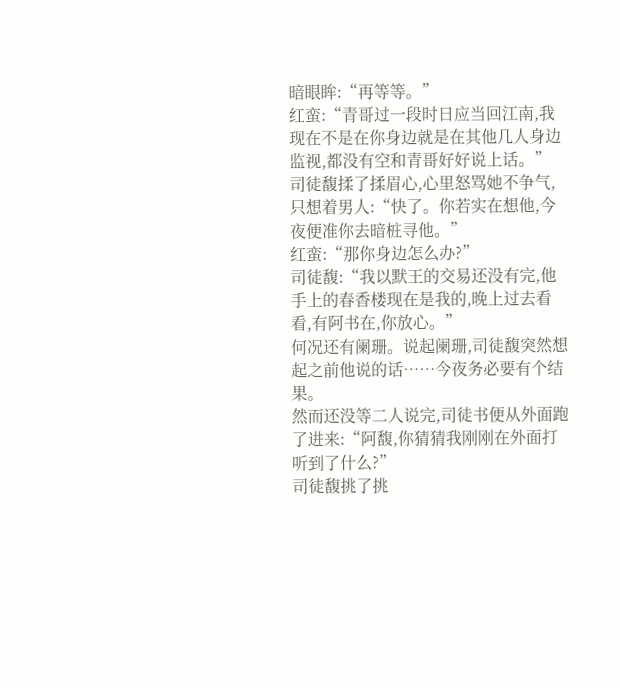暗眼眸:“再等等。”
红蛮:“青哥过一段时日应当回江南,我现在不是在你身边就是在其他几人身边监视,都没有空和青哥好好说上话。”
司徒馥揉了揉眉心,心里怒骂她不争气,只想着男人:“快了。你若实在想他,今夜便准你去暗桩寻他。”
红蛮:“那你身边怎么办?”
司徒馥:“我以默王的交易还没有完,他手上的春香楼现在是我的,晚上过去看看,有阿书在,你放心。”
何况还有阑珊。说起阑珊,司徒馥突然想起之前他说的话……今夜务必要有个结果。
然而还没等二人说完,司徒书便从外面跑了进来:“阿馥,你猜猜我刚刚在外面打听到了什么?”
司徒馥挑了挑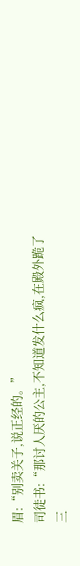眉:“别卖关子,说正经的。”
司徒书:“那讨人厌的公主,不知道发什么疯,在殿外跪了三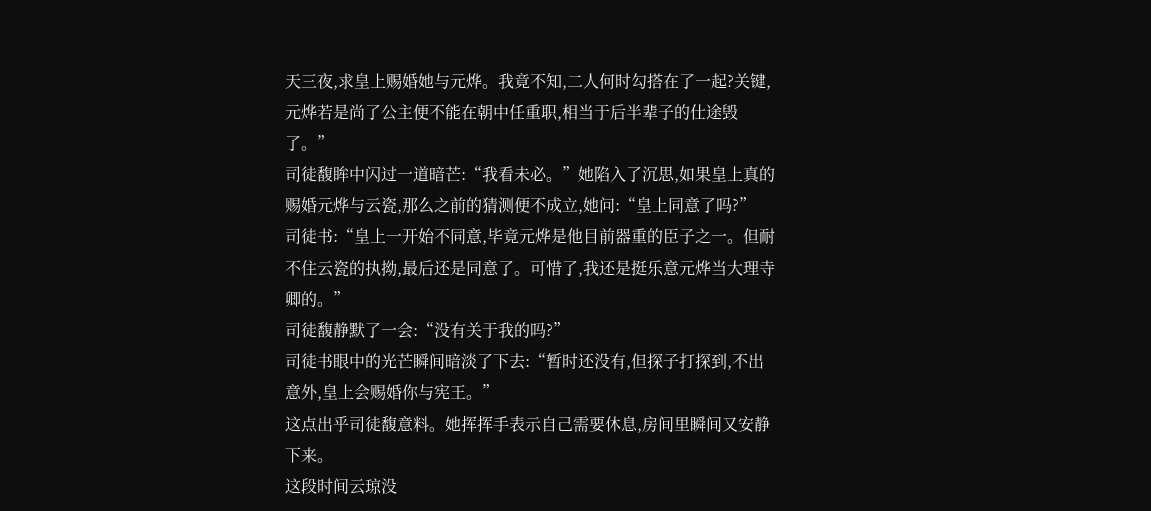天三夜,求皇上赐婚她与元烨。我竟不知,二人何时勾搭在了一起?关键,元烨若是尚了公主便不能在朝中任重职,相当于后半辈子的仕途毁了。”
司徒馥眸中闪过一道暗芒:“我看未必。”她陷入了沉思,如果皇上真的赐婚元烨与云瓷,那么之前的猜测便不成立,她问:“皇上同意了吗?”
司徒书:“皇上一开始不同意,毕竟元烨是他目前器重的臣子之一。但耐不住云瓷的执拗,最后还是同意了。可惜了,我还是挺乐意元烨当大理寺卿的。”
司徒馥静默了一会:“没有关于我的吗?”
司徒书眼中的光芒瞬间暗淡了下去:“暂时还没有,但探子打探到,不出意外,皇上会赐婚你与宪王。”
这点出乎司徒馥意料。她挥挥手表示自己需要休息,房间里瞬间又安静下来。
这段时间云琼没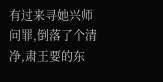有过来寻她兴师问罪,倒落了个清净,肃王要的东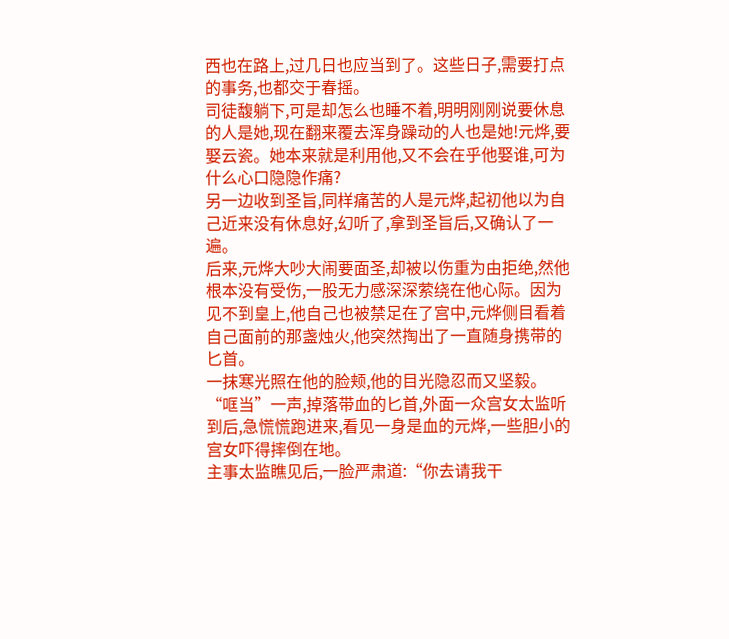西也在路上,过几日也应当到了。这些日子,需要打点的事务,也都交于春摇。
司徒馥躺下,可是却怎么也睡不着,明明刚刚说要休息的人是她,现在翻来覆去浑身躁动的人也是她!元烨,要娶云瓷。她本来就是利用他,又不会在乎他娶谁,可为什么心口隐隐作痛?
另一边收到圣旨,同样痛苦的人是元烨,起初他以为自己近来没有休息好,幻听了,拿到圣旨后,又确认了一遍。
后来,元烨大吵大闹要面圣,却被以伤重为由拒绝,然他根本没有受伤,一股无力感深深萦绕在他心际。因为见不到皇上,他自己也被禁足在了宫中,元烨侧目看着自己面前的那盏烛火,他突然掏出了一直随身携带的匕首。
一抹寒光照在他的脸颊,他的目光隐忍而又坚毅。“哐当”一声,掉落带血的匕首,外面一众宫女太监听到后,急慌慌跑进来,看见一身是血的元烨,一些胆小的宫女吓得摔倒在地。
主事太监瞧见后,一脸严肃道:“你去请我干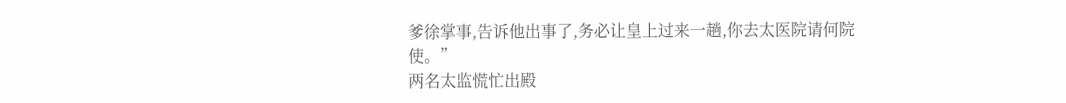爹徐掌事,告诉他出事了,务必让皇上过来一趟,你去太医院请何院使。”
两名太监慌忙出殿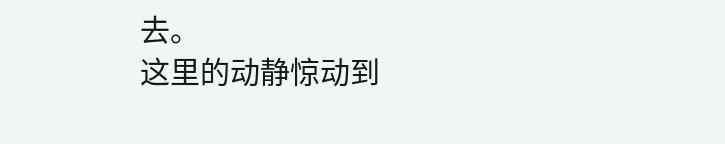去。
这里的动静惊动到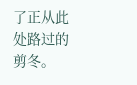了正从此处路过的剪冬。